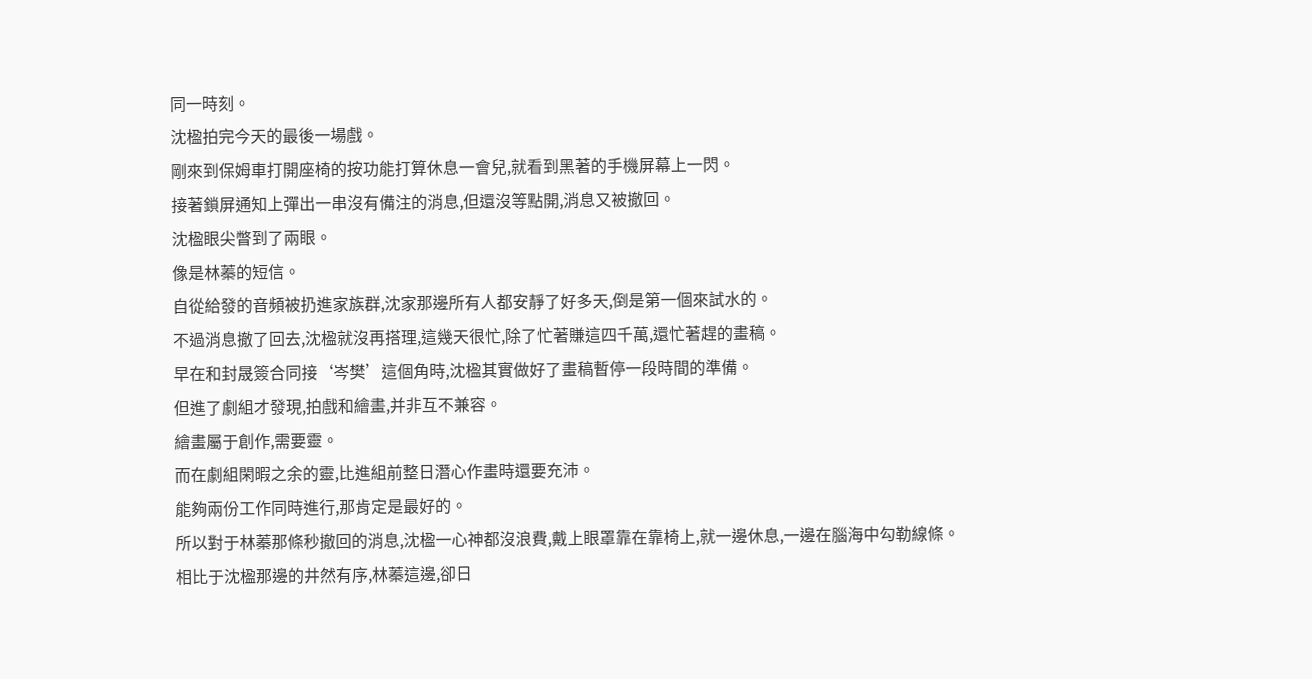同一時刻。
沈楹拍完今天的最後一場戲。
剛來到保姆車打開座椅的按功能打算休息一會兒,就看到黑著的手機屏幕上一閃。
接著鎖屏通知上彈出一串沒有備注的消息,但還沒等點開,消息又被撤回。
沈楹眼尖瞥到了兩眼。
像是林蓁的短信。
自從給發的音頻被扔進家族群,沈家那邊所有人都安靜了好多天,倒是第一個來試水的。
不過消息撤了回去,沈楹就沒再搭理,這幾天很忙,除了忙著賺這四千萬,還忙著趕的畫稿。
早在和封晟簽合同接‘岑樊’這個角時,沈楹其實做好了畫稿暫停一段時間的準備。
但進了劇組才發現,拍戲和繪畫,并非互不兼容。
繪畫屬于創作,需要靈。
而在劇組閑暇之余的靈,比進組前整日潛心作畫時還要充沛。
能夠兩份工作同時進行,那肯定是最好的。
所以對于林蓁那條秒撤回的消息,沈楹一心神都沒浪費,戴上眼罩靠在靠椅上,就一邊休息,一邊在腦海中勾勒線條。
相比于沈楹那邊的井然有序,林蓁這邊,卻日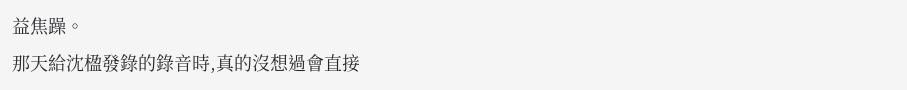益焦躁。
那天給沈楹發錄的錄音時,真的沒想過會直接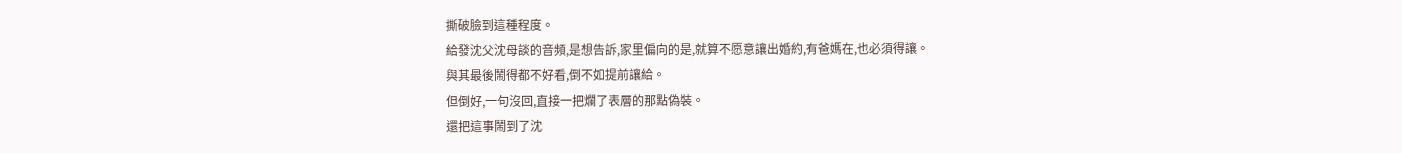撕破臉到這種程度。
給發沈父沈母談的音頻,是想告訴,家里偏向的是,就算不愿意讓出婚約,有爸媽在,也必須得讓。
與其最後鬧得都不好看,倒不如提前讓給。
但倒好,一句沒回,直接一把爛了表層的那點偽裝。
還把這事鬧到了沈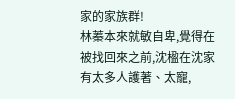家的家族群!
林蓁本來就敏自卑,覺得在被找回來之前,沈楹在沈家有太多人護著、太寵,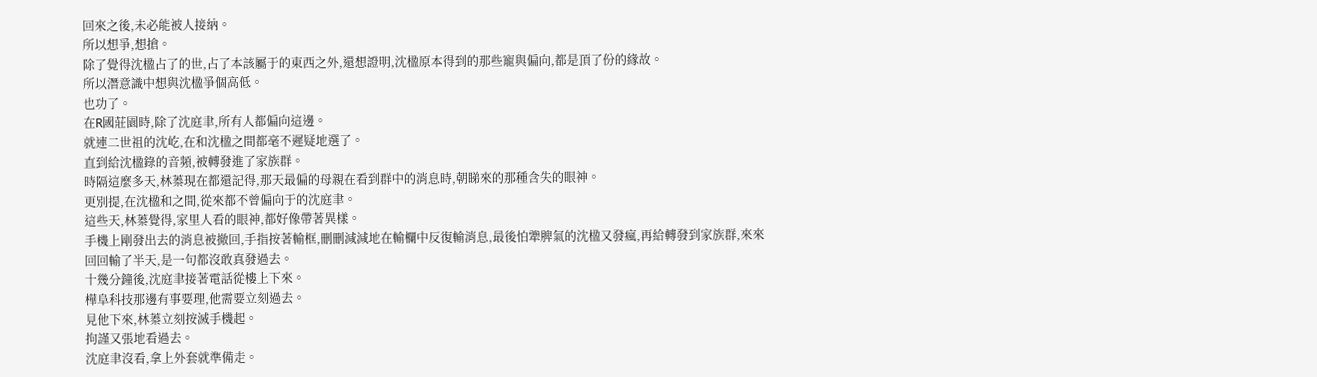回來之後,未必能被人接納。
所以想爭,想搶。
除了覺得沈楹占了的世,占了本該屬于的東西之外,還想證明,沈楹原本得到的那些寵與偏向,都是頂了份的緣故。
所以潛意識中想與沈楹爭個高低。
也功了。
在R國莊園時,除了沈庭聿,所有人都偏向這邊。
就連二世祖的沈屹,在和沈楹之間都毫不遲疑地選了。
直到給沈楹錄的音頻,被轉發進了家族群。
時隔這麼多天,林蓁現在都還記得,那天最偏的母親在看到群中的消息時,朝睇來的那種含失的眼神。
更別提,在沈楹和之間,從來都不曾偏向于的沈庭聿。
這些天,林蓁覺得,家里人看的眼神,都好像帶著異樣。
手機上剛發出去的消息被撤回,手指按著輸框,刪刪減減地在輸欄中反復輸消息,最後怕犟脾氣的沈楹又發瘋,再給轉發到家族群,來來回回輸了半天,是一句都沒敢真發過去。
十幾分鐘後,沈庭聿接著電話從樓上下來。
樺阜科技那邊有事要理,他需要立刻過去。
見他下來,林蓁立刻按滅手機起。
拘謹又張地看過去。
沈庭聿沒看,拿上外套就準備走。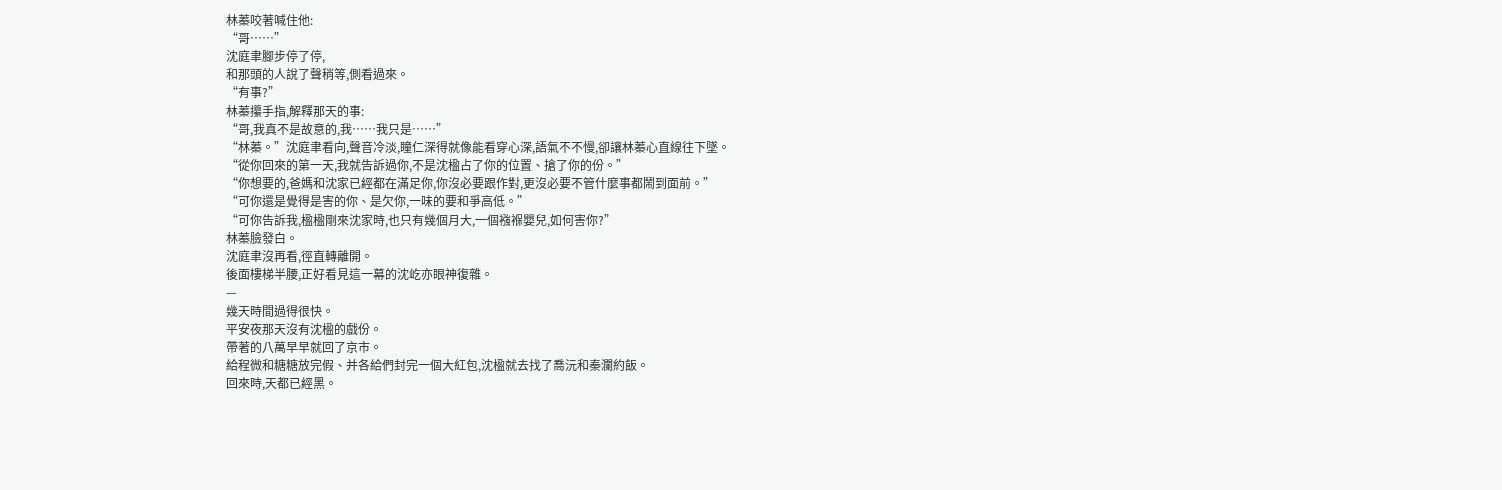林蓁咬著喊住他:
“哥……”
沈庭聿腳步停了停,
和那頭的人說了聲稍等,側看過來。
“有事?”
林蓁攥手指,解釋那天的事:
“哥,我真不是故意的,我……我只是……”
“林蓁。”沈庭聿看向,聲音冷淡,瞳仁深得就像能看穿心深,語氣不不慢,卻讓林蓁心直線往下墜。
“從你回來的第一天,我就告訴過你,不是沈楹占了你的位置、搶了你的份。”
“你想要的,爸媽和沈家已經都在滿足你,你沒必要跟作對,更沒必要不管什麼事都鬧到面前。”
“可你還是覺得是害的你、是欠你,一味的要和爭高低。”
“可你告訴我,楹楹剛來沈家時,也只有幾個月大,一個襁褓嬰兒,如何害你?”
林蓁臉發白。
沈庭聿沒再看,徑直轉離開。
後面樓梯半腰,正好看見這一幕的沈屹亦眼神復雜。
—
幾天時間過得很快。
平安夜那天沒有沈楹的戲份。
帶著的八萬早早就回了京市。
給程微和糖糖放完假、并各給們封完一個大紅包,沈楹就去找了喬沅和秦瀾約飯。
回來時,天都已經黑。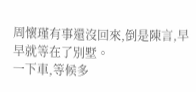周懷瑾有事還沒回來,倒是陳言,早早就等在了別墅。
一下車,等候多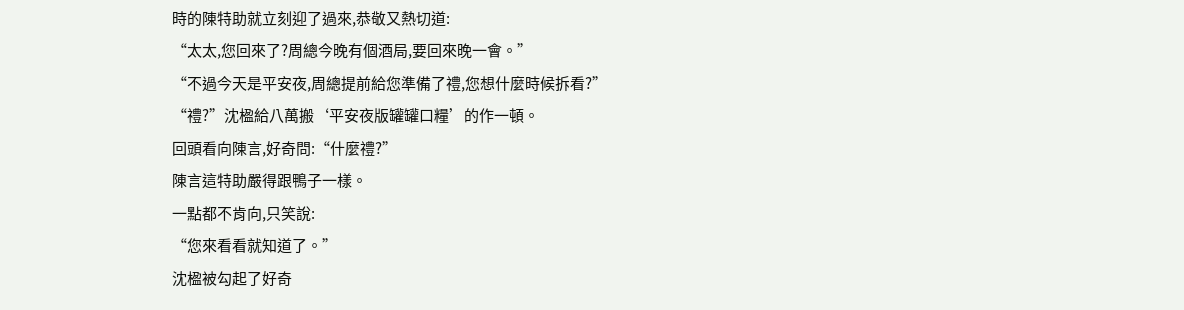時的陳特助就立刻迎了過來,恭敬又熱切道:
“太太,您回來了?周總今晚有個酒局,要回來晚一會。”
“不過今天是平安夜,周總提前給您準備了禮,您想什麼時候拆看?”
“禮?”沈楹給八萬搬‘平安夜版罐罐口糧’的作一頓。
回頭看向陳言,好奇問:“什麼禮?”
陳言這特助嚴得跟鴨子一樣。
一點都不肯向,只笑說:
“您來看看就知道了。”
沈楹被勾起了好奇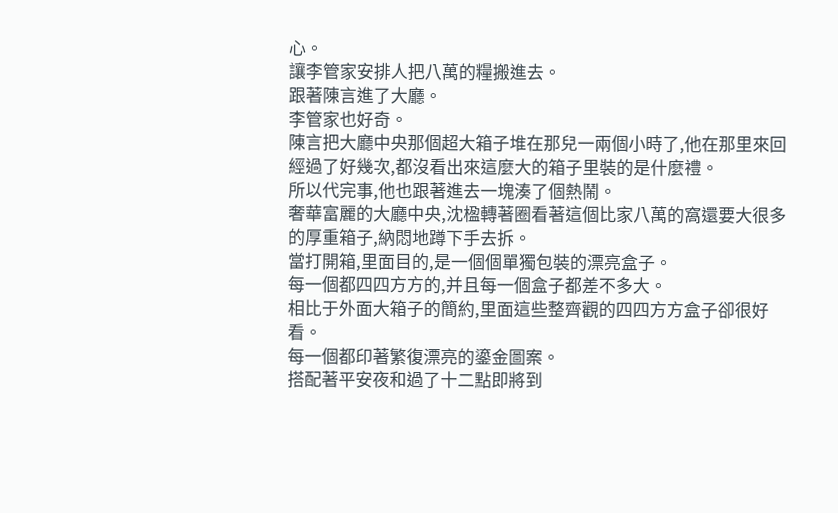心。
讓李管家安排人把八萬的糧搬進去。
跟著陳言進了大廳。
李管家也好奇。
陳言把大廳中央那個超大箱子堆在那兒一兩個小時了,他在那里來回經過了好幾次,都沒看出來這麼大的箱子里裝的是什麼禮。
所以代完事,他也跟著進去一塊湊了個熱鬧。
奢華富麗的大廳中央,沈楹轉著圈看著這個比家八萬的窩還要大很多的厚重箱子,納悶地蹲下手去拆。
當打開箱,里面目的,是一個個單獨包裝的漂亮盒子。
每一個都四四方方的,并且每一個盒子都差不多大。
相比于外面大箱子的簡約,里面這些整齊觀的四四方方盒子卻很好看。
每一個都印著繁復漂亮的鎏金圖案。
搭配著平安夜和過了十二點即將到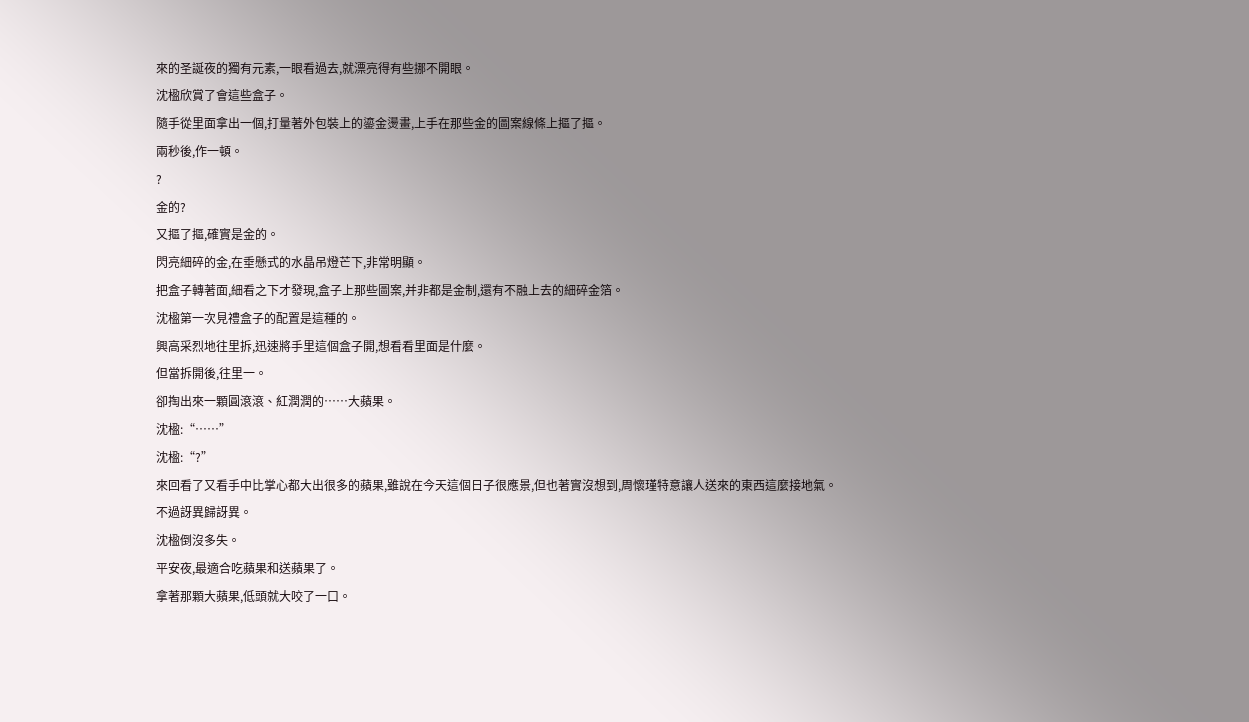來的圣誕夜的獨有元素,一眼看過去,就漂亮得有些挪不開眼。
沈楹欣賞了會這些盒子。
隨手從里面拿出一個,打量著外包裝上的鎏金燙畫,上手在那些金的圖案線條上摳了摳。
兩秒後,作一頓。
?
金的?
又摳了摳,確實是金的。
閃亮細碎的金,在垂懸式的水晶吊燈芒下,非常明顯。
把盒子轉著面,細看之下才發現,盒子上那些圖案,并非都是金制,還有不融上去的細碎金箔。
沈楹第一次見禮盒子的配置是這種的。
興高采烈地往里拆,迅速將手里這個盒子開,想看看里面是什麼。
但當拆開後,往里一。
卻掏出來一顆圓滾滾、紅潤潤的……大蘋果。
沈楹:“……”
沈楹:“?”
來回看了又看手中比掌心都大出很多的蘋果,雖說在今天這個日子很應景,但也著實沒想到,周懷瑾特意讓人送來的東西這麼接地氣。
不過訝異歸訝異。
沈楹倒沒多失。
平安夜,最適合吃蘋果和送蘋果了。
拿著那顆大蘋果,低頭就大咬了一口。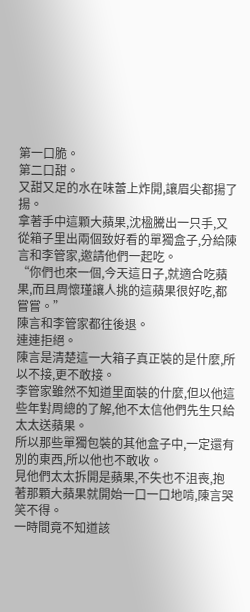第一口脆。
第二口甜。
又甜又足的水在味蕾上炸開,讓眉尖都揚了揚。
拿著手中這顆大蘋果,沈楹騰出一只手,又從箱子里出兩個致好看的單獨盒子,分給陳言和李管家,邀請他們一起吃。
“你們也來一個,今天這日子,就適合吃蘋果,而且周懷瑾讓人挑的這蘋果很好吃,都嘗嘗。”
陳言和李管家都往後退。
連連拒絕。
陳言是清楚這一大箱子真正裝的是什麼,所以不接,更不敢接。
李管家雖然不知道里面裝的什麼,但以他這些年對周總的了解,他不太信他們先生只給太太送蘋果。
所以那些單獨包裝的其他盒子中,一定還有別的東西,所以他也不敢收。
見他們太太拆開是蘋果,不失也不沮喪,抱著那顆大蘋果就開始一口一口地啃,陳言哭笑不得。
一時間竟不知道該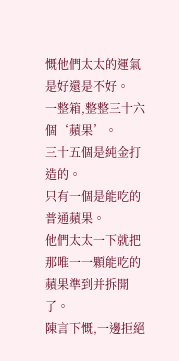慨他們太太的運氣是好還是不好。
一整箱,整整三十六個‘蘋果’。
三十五個是純金打造的。
只有一個是能吃的普通蘋果。
他們太太一下就把那唯一一顆能吃的蘋果準到并拆開了。
陳言下慨,一邊拒絕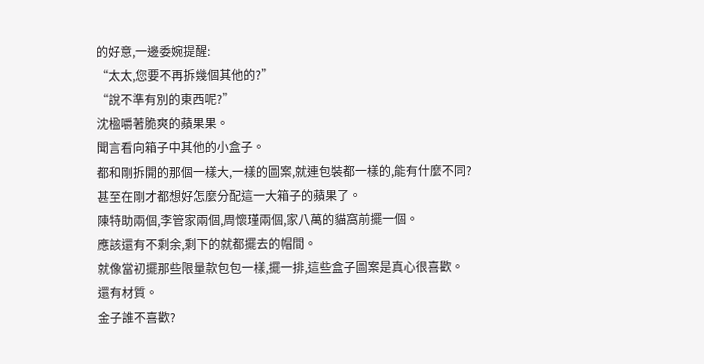的好意,一邊委婉提醒:
“太太,您要不再拆幾個其他的?”
“說不準有別的東西呢?”
沈楹嚼著脆爽的蘋果果。
聞言看向箱子中其他的小盒子。
都和剛拆開的那個一樣大,一樣的圖案,就連包裝都一樣的,能有什麼不同?
甚至在剛才都想好怎麼分配這一大箱子的蘋果了。
陳特助兩個,李管家兩個,周懷瑾兩個,家八萬的貓窩前擺一個。
應該還有不剩余,剩下的就都擺去的帽間。
就像當初擺那些限量款包包一樣,擺一排,這些盒子圖案是真心很喜歡。
還有材質。
金子誰不喜歡?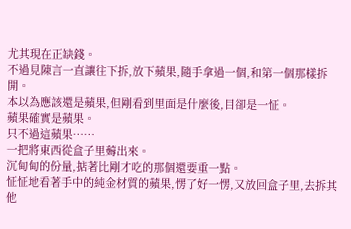尤其現在正缺錢。
不過見陳言一直讓往下拆,放下蘋果,隨手拿過一個,和第一個那樣拆開。
本以為應該還是蘋果,但剛看到里面是什麼後,目卻是一怔。
蘋果確實是蘋果。
只不過這蘋果……
一把將東西從盒子里薅出來。
沉甸甸的份量,掂著比剛才吃的那個還要重一點。
怔怔地看著手中的純金材質的蘋果,愣了好一愣,又放回盒子里,去拆其他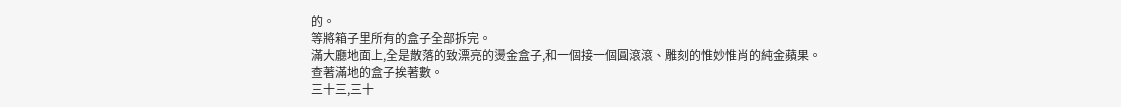的。
等將箱子里所有的盒子全部拆完。
滿大廳地面上,全是散落的致漂亮的燙金盒子,和一個接一個圓滾滾、雕刻的惟妙惟肖的純金蘋果。
查著滿地的盒子挨著數。
三十三,三十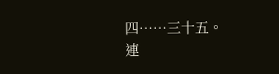四……三十五。
連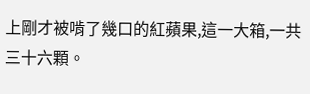上剛才被啃了幾口的紅蘋果,這一大箱,一共三十六顆。